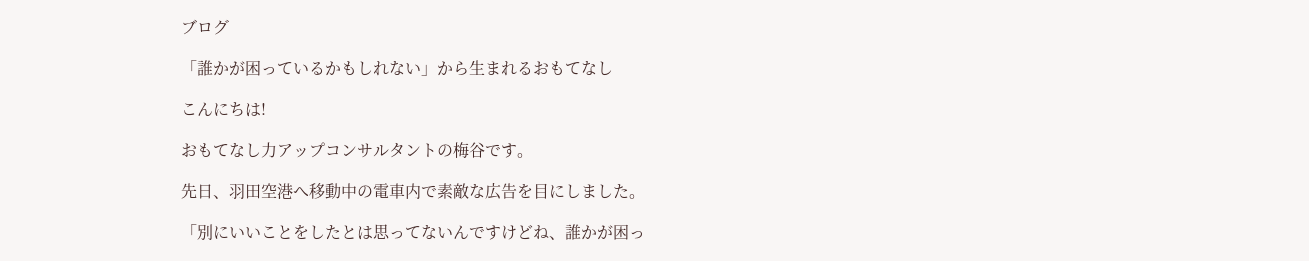ブログ

「誰かが困っているかもしれない」から生まれるおもてなし

こんにちは!

おもてなし力アップコンサルタントの梅谷です。

先日、羽田空港へ移動中の電車内で素敵な広告を目にしました。

「別にいいことをしたとは思ってないんですけどね、誰かが困っ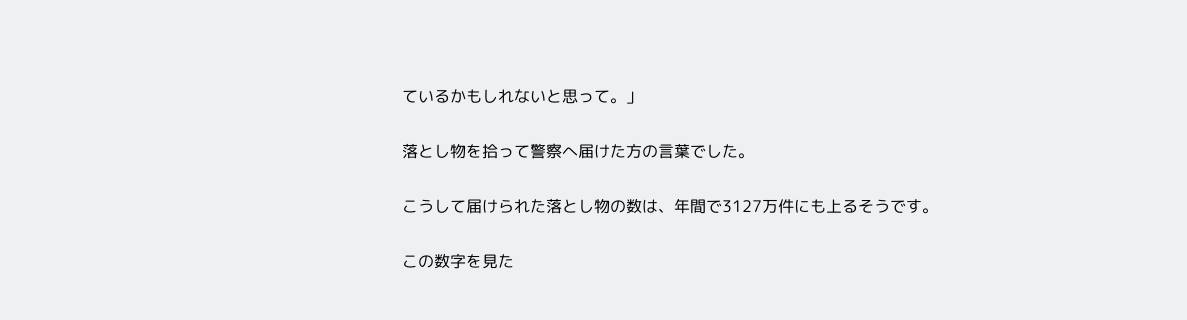ているかもしれないと思って。」

落とし物を拾って警察へ届けた方の言葉でした。

こうして届けられた落とし物の数は、年間で3127万件にも上るそうです。

この数字を見た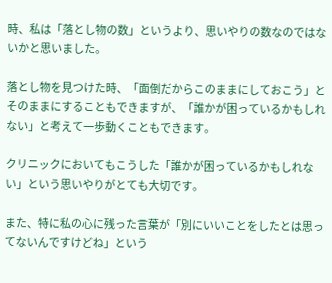時、私は「落とし物の数」というより、思いやりの数なのではないかと思いました。

落とし物を見つけた時、「面倒だからこのままにしておこう」とそのままにすることもできますが、「誰かが困っているかもしれない」と考えて一歩動くこともできます。

クリニックにおいてもこうした「誰かが困っているかもしれない」という思いやりがとても大切です。

また、特に私の心に残った言葉が「別にいいことをしたとは思ってないんですけどね」という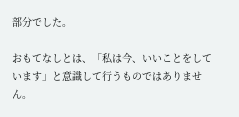部分でした。

おもてなしとは、「私は今、いいことをしています」と意識して行うものではありません。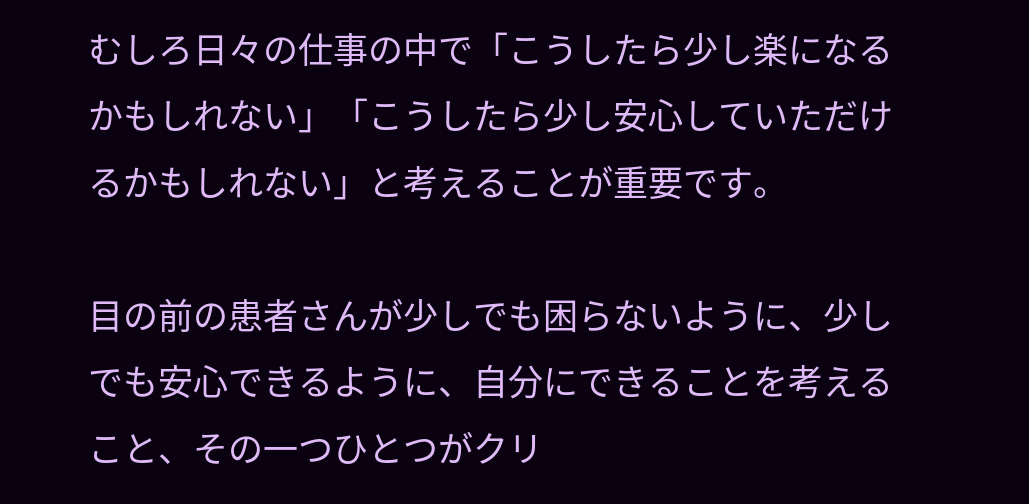むしろ日々の仕事の中で「こうしたら少し楽になるかもしれない」「こうしたら少し安心していただけるかもしれない」と考えることが重要です。

目の前の患者さんが少しでも困らないように、少しでも安心できるように、自分にできることを考えること、その一つひとつがクリ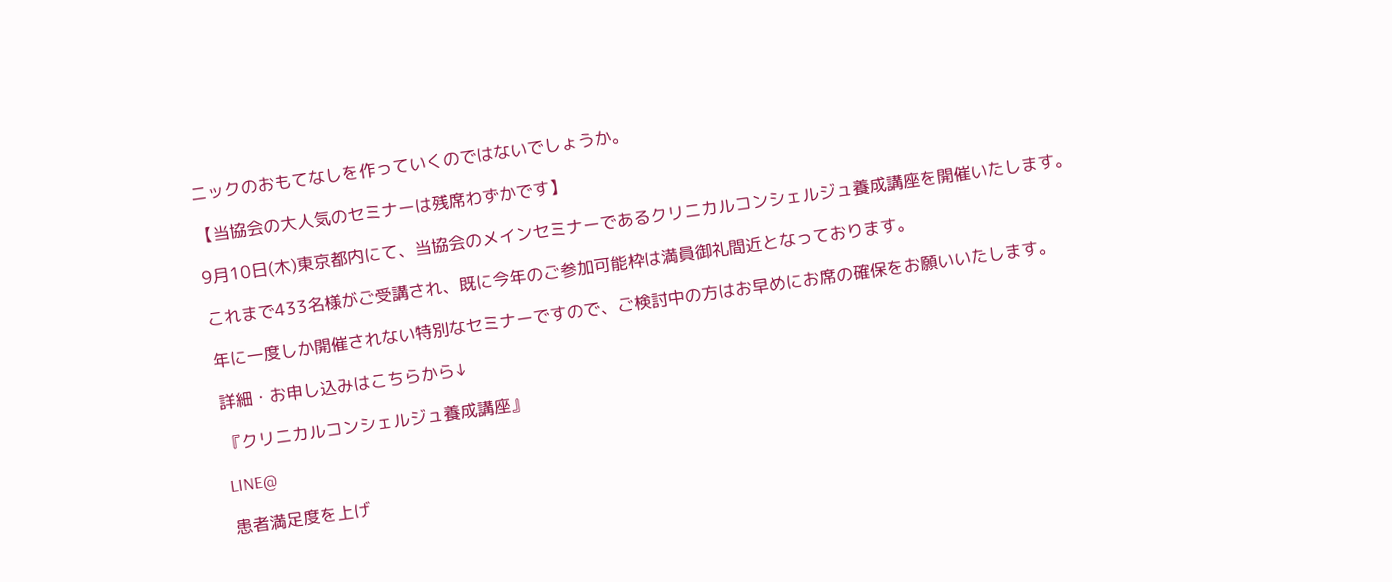ニックのおもてなしを作っていくのではないでしょうか。

【当協会の大人気のセミナーは残席わずかです】

9月10日(木)東京都内にて、当協会のメインセミナーであるクリニカルコンシェルジュ養成講座を開催いたします。

これまで433名様がご受講され、既に今年のご参加可能枠は満員御礼間近となっております。

年に一度しか開催されない特別なセミナーですので、ご検討中の方はお早めにお席の確保をお願いいたします。

詳細・お申し込みはこちらから↓

『クリニカルコンシェルジュ養成講座』

LINE@

患者満足度を上げ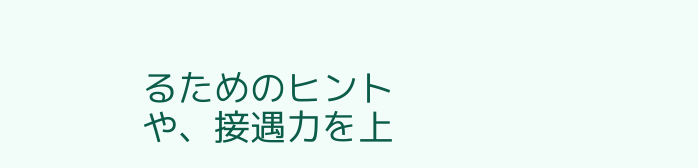るためのヒントや、接遇力を上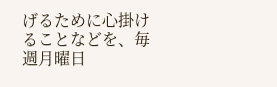げるために心掛けることなどを、毎週月曜日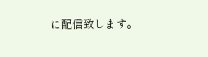に配信致します。